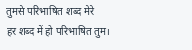तुमसे परिभाषित शब्द मेरे
हर शब्द में हो परिभाषित तुम।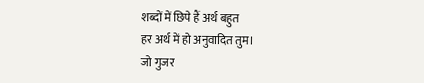शब्दों में छिपे हैं अर्थ बहुत
हर अर्थ में हो अनुवादित तुम।
जो गुजर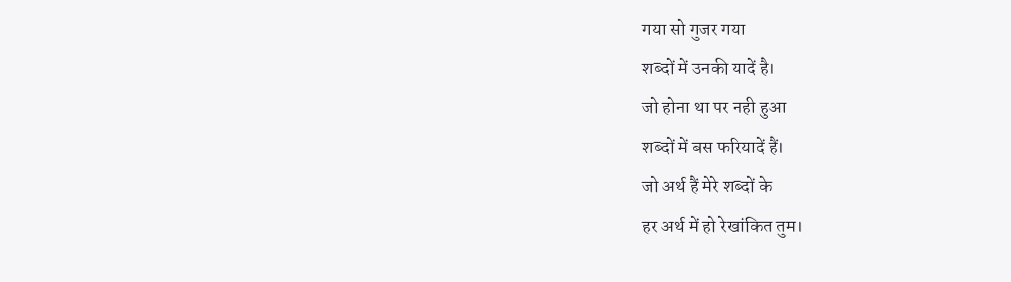गया सो गुजर गया
शब्दों में उनकी यादें है।
जो होना था पर नही हुआ
शब्दों में बस फरियादें हैं।
जो अर्थ हैं मेरे शब्दों के
हर अर्थ में हो रेखांकित तुम।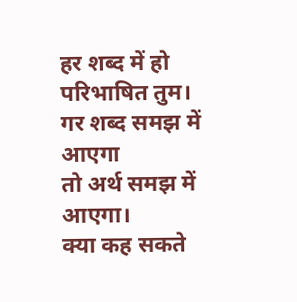हर शब्द में हो परिभाषित तुम।
गर शब्द समझ में आएगा
तो अर्थ समझ में आएगा।
क्या कह सकते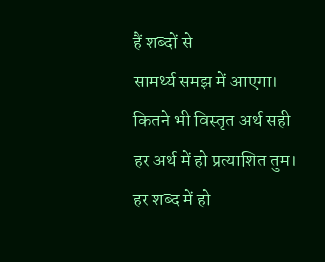हैं शब्दों से
सामर्थ्य समझ में आएगा।
कितने भी विस्तृत अर्थ सही
हर अर्थ में हो प्रत्याशित तुम।
हर शब्द में हो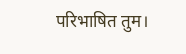परिभाषित तुम।